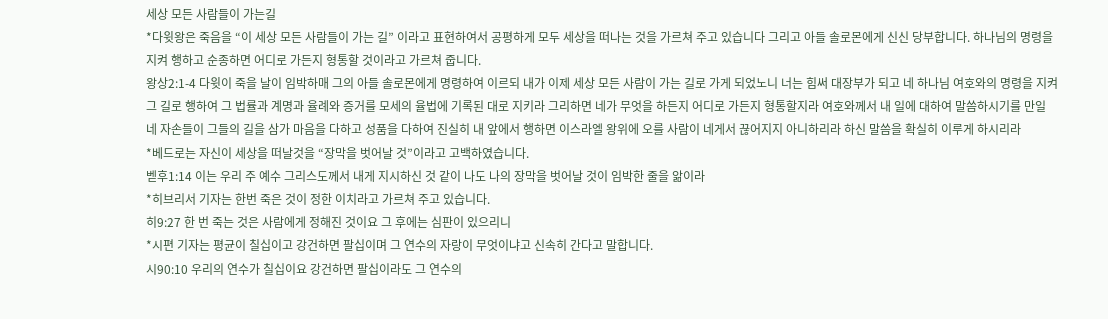세상 모든 사람들이 가는길
*다윗왕은 죽음을 “이 세상 모든 사람들이 가는 길” 이라고 표현하여서 공평하게 모두 세상을 떠나는 것을 가르쳐 주고 있습니다 그리고 아들 솔로몬에게 신신 당부합니다. 하나님의 명령을 지켜 행하고 순종하면 어디로 가든지 형통할 것이라고 가르쳐 줍니다.
왕상2:1-4 다윗이 죽을 날이 임박하매 그의 아들 솔로몬에게 명령하여 이르되 내가 이제 세상 모든 사람이 가는 길로 가게 되었노니 너는 힘써 대장부가 되고 네 하나님 여호와의 명령을 지켜 그 길로 행하여 그 법률과 계명과 율례와 증거를 모세의 율법에 기록된 대로 지키라 그리하면 네가 무엇을 하든지 어디로 가든지 형통할지라 여호와께서 내 일에 대하여 말씀하시기를 만일 네 자손들이 그들의 길을 삼가 마음을 다하고 성품을 다하여 진실히 내 앞에서 행하면 이스라엘 왕위에 오를 사람이 네게서 끊어지지 아니하리라 하신 말씀을 확실히 이루게 하시리라
*베드로는 자신이 세상을 떠날것을 “장막을 벗어날 것”이라고 고백하였습니다.
벧후1:14 이는 우리 주 예수 그리스도께서 내게 지시하신 것 같이 나도 나의 장막을 벗어날 것이 임박한 줄을 앎이라
*히브리서 기자는 한번 죽은 것이 정한 이치라고 가르쳐 주고 있습니다.
히9:27 한 번 죽는 것은 사람에게 정해진 것이요 그 후에는 심판이 있으리니
*시편 기자는 평균이 칠십이고 강건하면 팔십이며 그 연수의 자랑이 무엇이냐고 신속히 간다고 말합니다.
시90:10 우리의 연수가 칠십이요 강건하면 팔십이라도 그 연수의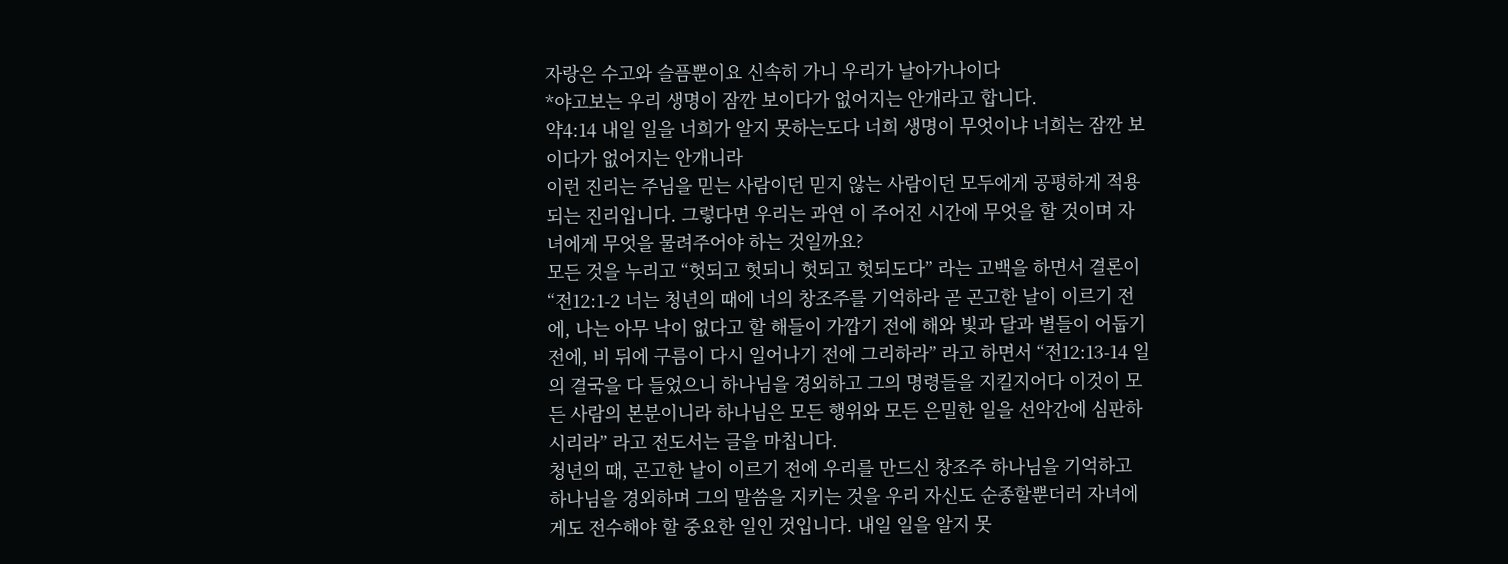자랑은 수고와 슬픔뿐이요 신속히 가니 우리가 날아가나이다
*야고보는 우리 생명이 잠깐 보이다가 없어지는 안개라고 합니다.
약4:14 내일 일을 너희가 알지 못하는도다 너희 생명이 무엇이냐 너희는 잠깐 보이다가 없어지는 안개니라
이런 진리는 주님을 믿는 사람이던 믿지 않는 사람이던 모두에게 공평하게 적용되는 진리입니다. 그렇다면 우리는 과연 이 주어진 시간에 무엇을 할 것이며 자녀에게 무엇을 물려주어야 하는 것일까요?
모든 것을 누리고 “헛되고 헛되니 헛되고 헛되도다” 라는 고백을 하면서 결론이 “전12:1-2 너는 청년의 때에 너의 창조주를 기억하라 곧 곤고한 날이 이르기 전에, 나는 아무 낙이 없다고 할 해들이 가깝기 전에 해와 빛과 달과 별들이 어둡기 전에, 비 뒤에 구름이 다시 일어나기 전에 그리하라” 라고 하면서 “전12:13-14 일의 결국을 다 들었으니 하나님을 경외하고 그의 명령들을 지킬지어다 이것이 모든 사람의 본분이니라 하나님은 모든 행위와 모든 은밀한 일을 선악간에 심판하시리라” 라고 전도서는 글을 마칩니다.
청년의 때, 곤고한 날이 이르기 전에 우리를 만드신 창조주 하나님을 기억하고 하나님을 경외하며 그의 말씀을 지키는 것을 우리 자신도 순종할뿐더러 자녀에게도 전수해야 할 중요한 일인 것입니다. 내일 일을 알지 못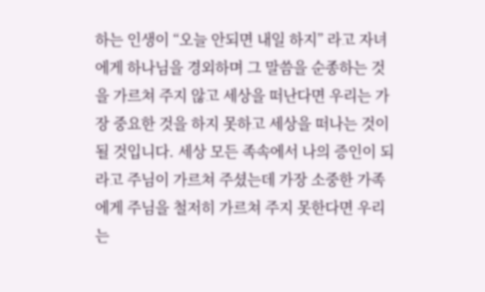하는 인생이 “오늘 안되면 내일 하지” 라고 자녀에게 하나님을 경외하며 그 말씀을 순종하는 것을 가르쳐 주지 않고 세상을 떠난다면 우리는 가장 중요한 것을 하지 못하고 세상을 떠나는 것이 될 것입니다. 세상 모든 족속에서 나의 증인이 되라고 주님이 가르쳐 주셨는데 가장 소중한 가족에게 주님을 철저히 가르쳐 주지 못한다면 우리는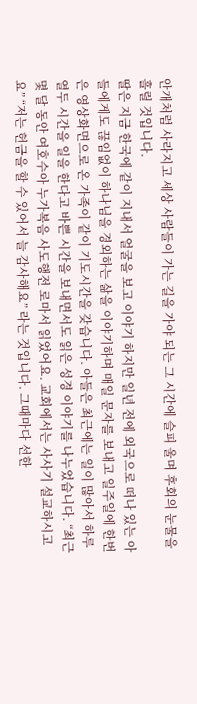안개처럼 사라지고 세상 사람들이 가는 길을 가야 되는 그 시간에 슬피 울며 후회의 눈물을 흘릴 것입니다.
딸은 지금 한국에 같이 지내서 얼굴을 보고 이야기 하지만 일년 전에 외국으로 떠나 있는 아들에게도 끊임없이 하나님을 경외하는 삶을 이야기하며 매일 문자를 보내고 일주일에 한번은 영상화면으로 온 가족이 같이 기도시간을 갖습니다. 아들은 최근에는 일이 많아서 하루 열두 시간을 일을 한다고 바쁜 시간을 보내면서도 읽은 성경 이야기를 나누었습니다. “최근 몇 달 동안 여호수아 누가복음 사도행전 로마서 읽었어요. 교회에서는 사사기 설교하시고요” “저는 헌금을 할 수 있어서 늘 감사해요” 라는 것입니다. 그때마다 선한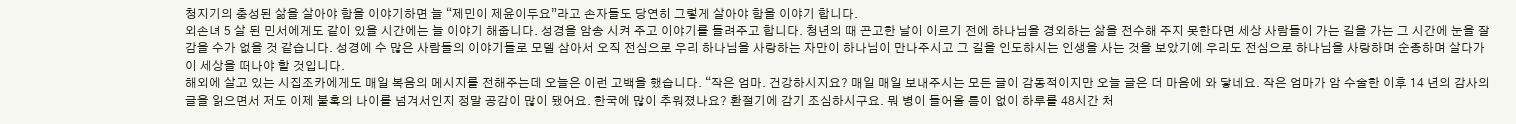청지기의 충성된 삶을 살아야 함을 이야기하면 늘 “제민이 제윤이두요”라고 손자들도 당연히 그렇게 살아야 함을 이야기 합니다.
외손녀 5 살 된 민서에게도 같이 있을 시간에는 늘 이야기 해줍니다. 성경을 암송 시켜 주고 이야기를 들려주고 합니다. 청년의 때 곤고한 날이 이르기 전에 하나님을 경외하는 삶을 전수해 주지 못한다면 세상 사람들이 가는 길을 가는 그 시간에 눈을 잘 감을 수가 없을 것 같습니다. 성경에 수 많은 사람들의 이야기들로 모델 삼아서 오직 전심으로 우리 하나님을 사랑하는 자만이 하나님이 만나주시고 그 길을 인도하시는 인생을 사는 것을 보았기에 우리도 전심으로 하나님을 사랑하며 순종하며 살다가 이 세상을 떠나야 할 것입니다.
해외에 살고 있는 시집조카에게도 매일 복음의 메시지를 전해주는데 오늘은 이런 고백을 했습니다. “작은 엄마. 건강하시지요? 매일 매일 보내주시는 모든 글이 감동적이지만 오늘 글은 더 마음에 와 닿네요. 작은 엄마가 암 수술한 이후 14 년의 감사의 글을 읽으면서 저도 이제 불혹의 나이를 넘겨서인지 정말 공감이 많이 됐어요. 한국에 많이 추워졌나요? 환절기에 감기 조심하시구요. 뭐 병이 들어올 틈이 없이 하루를 48시간 처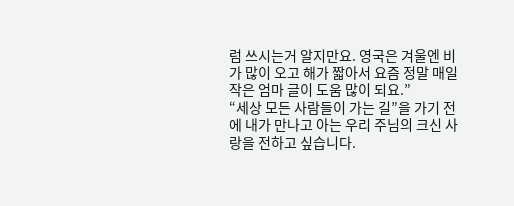럼 쓰시는거 알지만요. 영국은 겨울엔 비가 많이 오고 해가 짧아서 요즘 정말 매일 작은 엄마 글이 도움 많이 되요.”
“세상 모든 사람들이 가는 길”을 가기 전에 내가 만나고 아는 우리 주님의 크신 사랑을 전하고 싶습니다.